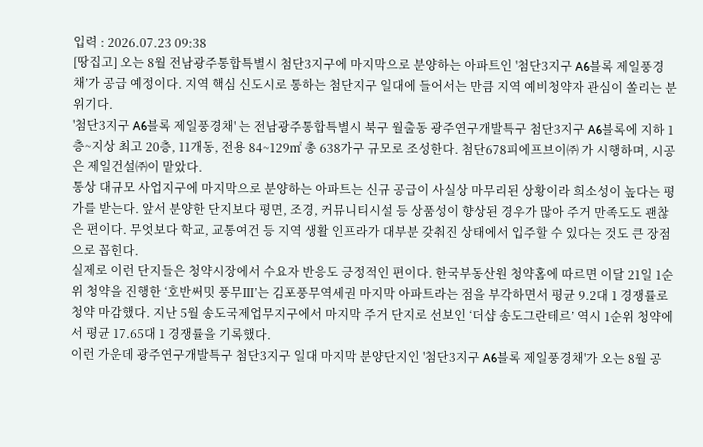입력 : 2026.07.23 09:38
[땅집고] 오는 8월 전남광주통합특별시 첨단3지구에 마지막으로 분양하는 아파트인 '첨단3지구 A6블록 제일풍경채’가 공급 예정이다. 지역 핵심 신도시로 통하는 첨단지구 일대에 들어서는 만큼 지역 예비청약자 관심이 쏠리는 분위기다.
'첨단3지구 A6블록 제일풍경채' 는 전남광주통합특별시 북구 월출동 광주연구개발특구 첨단3지구 A6블록에 지하 1층~지상 최고 20층, 11개동, 전용 84~129㎡ 총 638가구 규모로 조성한다. 첨단678피에프브이㈜ 가 시행하며, 시공은 제일건설㈜이 맡았다.
통상 대규모 사업지구에 마지막으로 분양하는 아파트는 신규 공급이 사실상 마무리된 상황이라 희소성이 높다는 평가를 받는다. 앞서 분양한 단지보다 평면, 조경, 커뮤니티시설 등 상품성이 향상된 경우가 많아 주거 만족도도 괜찮은 편이다. 무엇보다 학교, 교통여건 등 지역 생활 인프라가 대부분 갖춰진 상태에서 입주할 수 있다는 것도 큰 장점으로 꼽힌다.
실제로 이런 단지들은 청약시장에서 수요자 반응도 긍정적인 편이다. 한국부동산원 청약홈에 따르면 이달 21일 1순위 청약을 진행한 ‘호반써밋 풍무Ⅲ’는 김포풍무역세권 마지막 아파트라는 점을 부각하면서 평균 9.2대 1 경쟁률로 청약 마감했다. 지난 5월 송도국제업무지구에서 마지막 주거 단지로 선보인 ‘더샵 송도그란테르’ 역시 1순위 청약에서 평균 17.65대 1 경쟁률을 기록했다.
이런 가운데 광주연구개발특구 첨단3지구 일대 마지막 분양단지인 '첨단3지구 A6블록 제일풍경채'가 오는 8월 공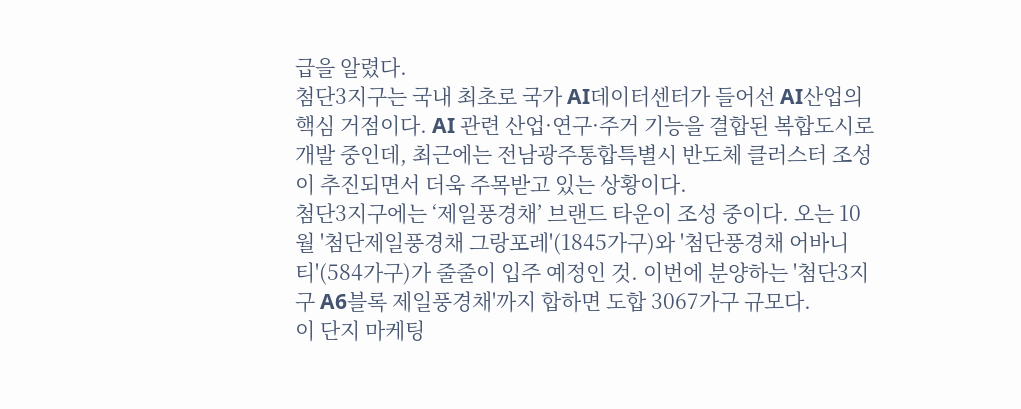급을 알렸다.
첨단3지구는 국내 최초로 국가 AI데이터센터가 들어선 AI산업의 핵심 거점이다. AI 관련 산업·연구·주거 기능을 결합된 복합도시로 개발 중인데, 최근에는 전남광주통합특별시 반도체 클러스터 조성이 추진되면서 더욱 주목받고 있는 상황이다.
첨단3지구에는 ‘제일풍경채’ 브랜드 타운이 조성 중이다. 오는 10월 '첨단제일풍경채 그랑포레'(1845가구)와 '첨단풍경채 어바니티'(584가구)가 줄줄이 입주 예정인 것. 이번에 분양하는 '첨단3지구 A6블록 제일풍경채'까지 합하면 도합 3067가구 규모다.
이 단지 마케팅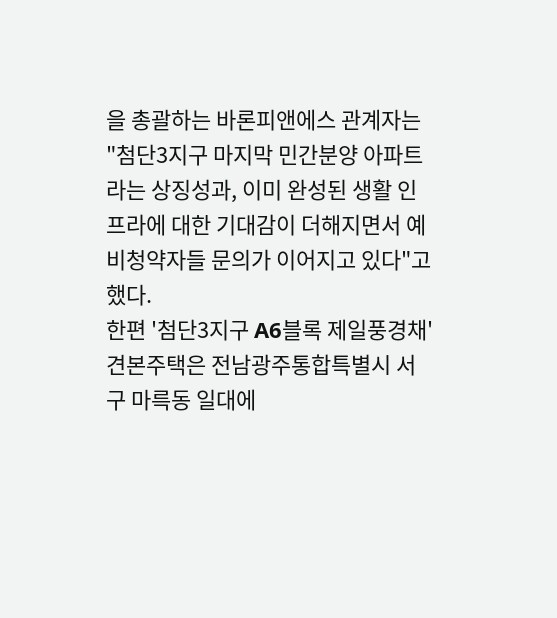을 총괄하는 바론피앤에스 관계자는 "첨단3지구 마지막 민간분양 아파트라는 상징성과, 이미 완성된 생활 인프라에 대한 기대감이 더해지면서 예비청약자들 문의가 이어지고 있다"고 했다.
한편 '첨단3지구 A6블록 제일풍경채' 견본주택은 전남광주통합특별시 서구 마륵동 일대에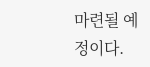마련될 예정이다.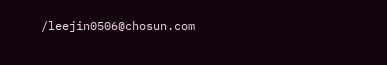/leejin0506@chosun.com